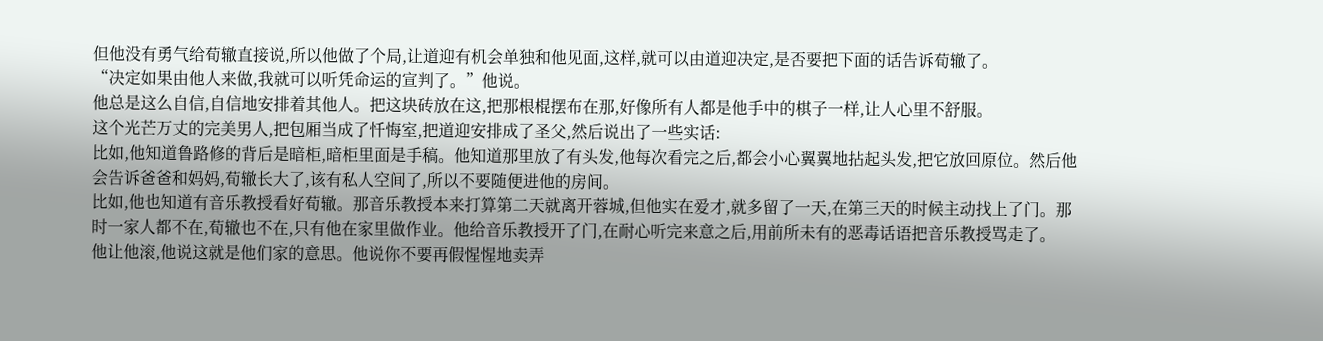但他没有勇气给荀辙直接说,所以他做了个局,让道迎有机会单独和他见面,这样,就可以由道迎决定,是否要把下面的话告诉荀辙了。
“决定如果由他人来做,我就可以听凭命运的宣判了。”他说。
他总是这么自信,自信地安排着其他人。把这块砖放在这,把那根棍摆布在那,好像所有人都是他手中的棋子一样,让人心里不舒服。
这个光芒万丈的完美男人,把包厢当成了忏悔室,把道迎安排成了圣父,然后说出了一些实话:
比如,他知道鲁路修的背后是暗柜,暗柜里面是手稿。他知道那里放了有头发,他每次看完之后,都会小心翼翼地拈起头发,把它放回原位。然后他会告诉爸爸和妈妈,荀辙长大了,该有私人空间了,所以不要随便进他的房间。
比如,他也知道有音乐教授看好荀辙。那音乐教授本来打算第二天就离开蓉城,但他实在爱才,就多留了一天,在第三天的时候主动找上了门。那时一家人都不在,荀辙也不在,只有他在家里做作业。他给音乐教授开了门,在耐心听完来意之后,用前所未有的恶毒话语把音乐教授骂走了。
他让他滚,他说这就是他们家的意思。他说你不要再假惺惺地卖弄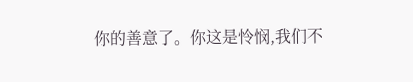你的善意了。你这是怜悯,我们不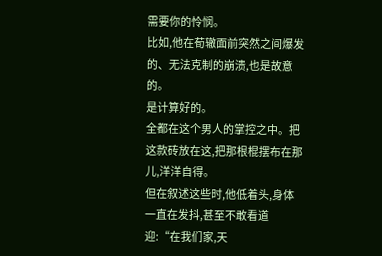需要你的怜悯。
比如,他在荀辙面前突然之间爆发的、无法克制的崩溃,也是故意的。
是计算好的。
全都在这个男人的掌控之中。把这款砖放在这,把那根棍摆布在那儿,洋洋自得。
但在叙述这些时,他低着头,身体一直在发抖,甚至不敢看道迎:“在我们家,天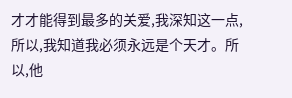才才能得到最多的关爱,我深知这一点,所以,我知道我必须永远是个天才。所以,他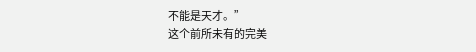不能是天才。”
这个前所未有的完美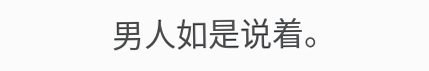男人如是说着。